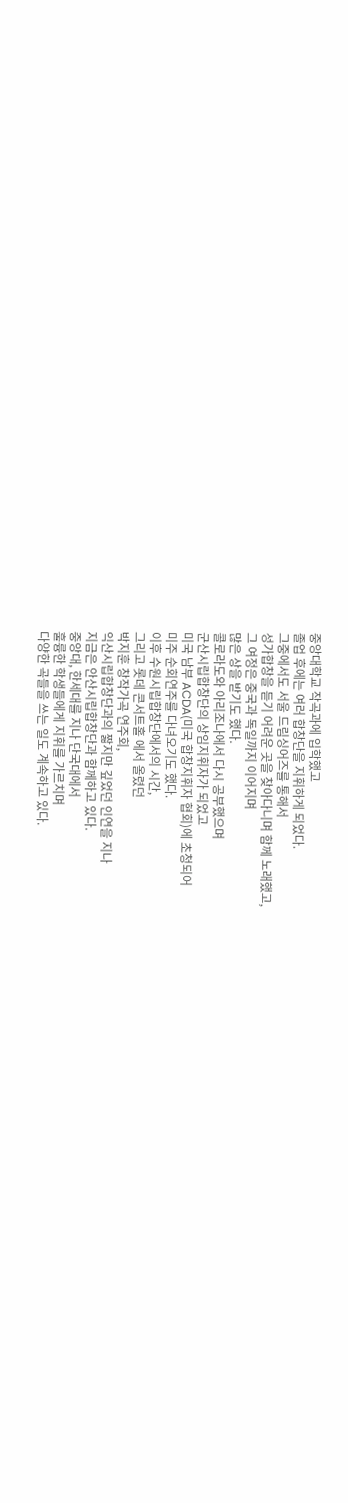중앙대학교 작곡과에 입학했고
졸업 후에는 여러 합창단을 지휘하게 되었다.
그중에서도 서울 드림싱어즈를 통해서
성가합창을 듣기 어려운 곳을 찾아다니며 함께 노래했고,
그 여정은 중국과 독일까지 이어지며
많은 상을 받기도 했다.
콜로라도와 아리조나에서 다시 공부했으며
군산시립합창단의 상임지휘자가 되었고
미국 남부 ACDA(미국 합창지휘자 협회)에 초청되어
미주 순회연주를 다녀오기도 했다.
이후 수원시립합창단에서의 시간,
그리고 롯데 콘서트홀 에서 올렸던
박지훈 창작가곡 연주회,
익산시립합창단과의 짧지만 깊었던 인연을 지나
지금은 안산시립합창단과 함께하고 있다.
중앙대, 한세대를 지나 단국대에서
훌륭한 학생들에게 지휘를 가르치며
다양한 곡들을 쓰는 일도 계속하고 있다.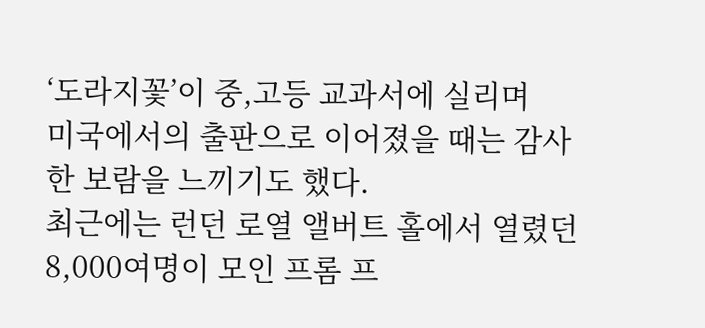‘도라지꽃’이 중,고등 교과서에 실리며
미국에서의 출판으로 이어졌을 때는 감사한 보람을 느끼기도 했다.
최근에는 런던 로열 앨버트 홀에서 열렸던
8,000여명이 모인 프롬 프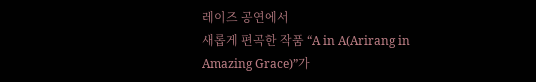레이즈 공연에서
새롭게 편곡한 작품 “A in A(Arirang in Amazing Grace)”가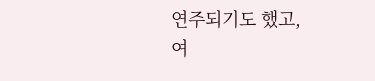연주되기도 했고,
여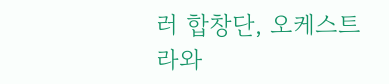러 합창단, 오케스트라와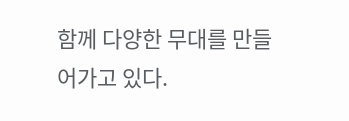함께 다양한 무대를 만들어가고 있다.